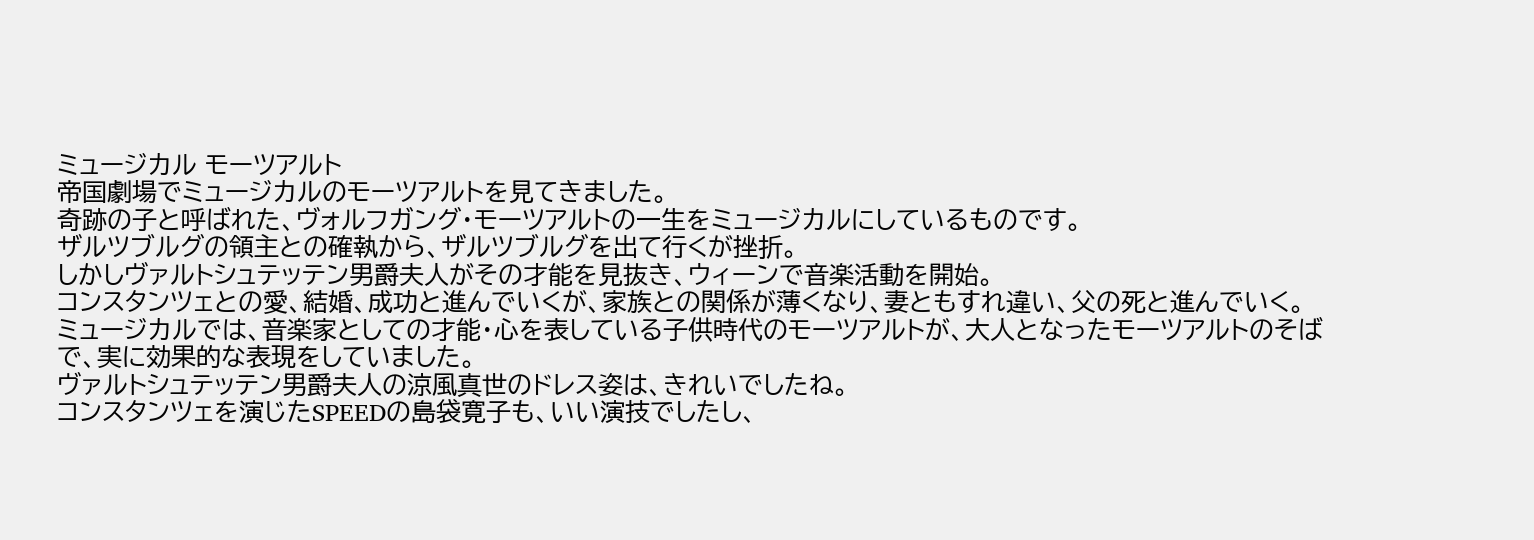ミュージカル モーツアルト
帝国劇場でミュージカルのモーツアルトを見てきました。
奇跡の子と呼ばれた、ヴォルフガング・モーツアルトの一生をミュージカルにしているものです。
ザルツブルグの領主との確執から、ザルツブルグを出て行くが挫折。
しかしヴァルトシュテッテン男爵夫人がその才能を見抜き、ウィーンで音楽活動を開始。
コンスタンツェとの愛、結婚、成功と進んでいくが、家族との関係が薄くなり、妻ともすれ違い、父の死と進んでいく。
ミュージカルでは、音楽家としての才能・心を表している子供時代のモーツアルトが、大人となったモーツアルトのそばで、実に効果的な表現をしていました。
ヴァルトシュテッテン男爵夫人の涼風真世のドレス姿は、きれいでしたね。
コンスタンツェを演じたSPEEDの島袋寛子も、いい演技でしたし、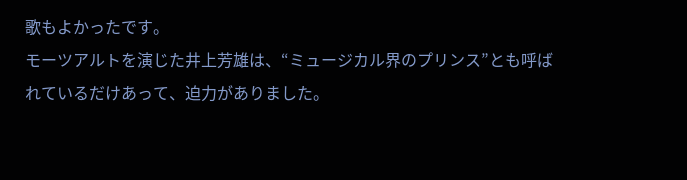歌もよかったです。
モーツアルトを演じた井上芳雄は、“ミュージカル界のプリンス”とも呼ばれているだけあって、迫力がありました。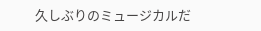久しぶりのミュージカルだ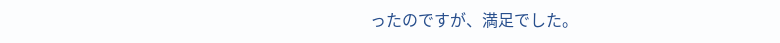ったのですが、満足でした。